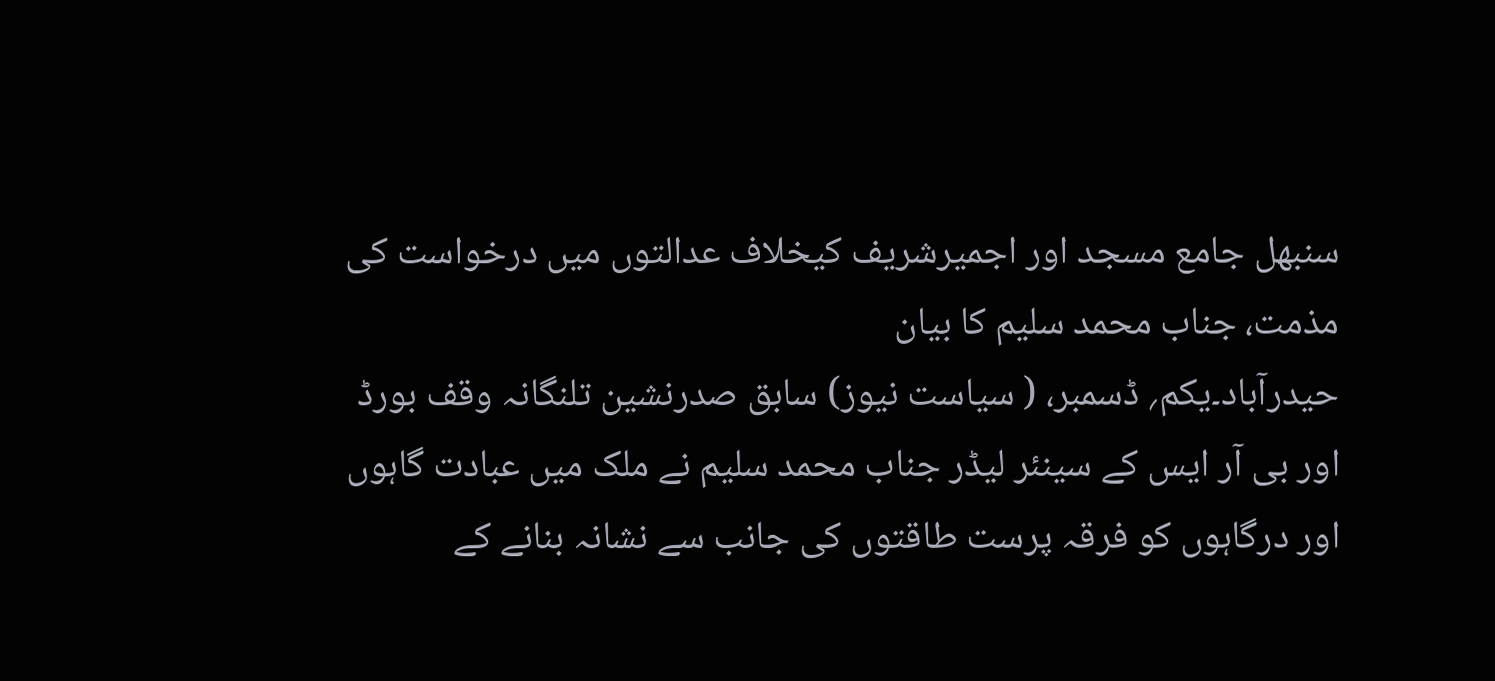سنبھل جامع مسجد اور اجمیرشریف کیخلاف عدالتوں میں درخواست کی مذمت، جناب محمد سلیم کا بیان
حیدرآباد۔یکم؍ ڈسمبر، ( سیاست نیوز) سابق صدرنشین تلنگانہ وقف بورڈ اور بی آر ایس کے سینئر لیڈر جناب محمد سلیم نے ملک میں عبادت گاہوں اور درگاہوں کو فرقہ پرست طاقتوں کی جانب سے نشانہ بنانے کے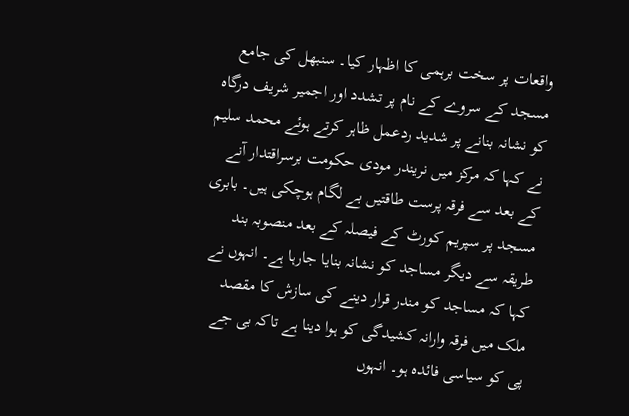واقعات پر سخت برہمی کا اظہار کیا۔ سنبھل کی جامع مسجد کے سروے کے نام پر تشدد اور اجمیر شریف درگاہ کو نشانہ بنانے پر شدید ردعمل ظاہر کرتے ہوئے محمد سلیم نے کہا کہ مرکز میں نریندر مودی حکومت برسراقتدار آنے کے بعد سے فرقہ پرست طاقتیں بے لگام ہوچکی ہیں۔ بابری مسجد پر سپریم کورٹ کے فیصلہ کے بعد منصوبہ بند طریقہ سے دیگر مساجد کو نشانہ بنایا جارہا ہے۔ انہوں نے کہا کہ مساجد کو مندر قرار دینے کی سازش کا مقصد ملک میں فرقہ وارانہ کشیدگی کو ہوا دینا ہے تاکہ بی جے پی کو سیاسی فائدہ ہو۔ انہوں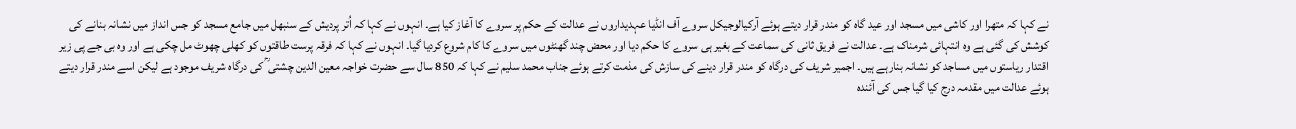نے کہا کہ متھرا اور کاشی میں مسجد اور عید گاہ کو مندر قرار دیتے ہوئے آرکیالوجیکل سروے آف انڈیا عہدیداروں نے عدالت کے حکم پر سروے کا آغاز کیا ہے۔ انہوں نے کہا کہ اُتر پردیش کے سنبھل میں جامع مسجد کو جس انداز میں نشانہ بنانے کی کوشش کی گئی ہے وہ انتہائی شرمناک ہے۔ عدالت نے فریق ثانی کی سماعت کے بغیر ہی سروے کا حکم دیا اور محض چند گھنٹوں میں سروے کا کام شروع کردیا گیا۔ انہوں نے کہا کہ فرقہ پرست طاقتوں کو کھلی چھوٹ مل چکی ہے اور وہ بی جے پی زیر اقتدار ریاستوں میں مساجد کو نشانہ بنارہے ہیں۔ اجمیر شریف کی درگاہ کو مندر قرار دینے کی سازش کی مذمت کرتے ہوئے جناب محمد سلیم نے کہا کہ 850 سال سے حضرت خواجہ معین الدین چشتی ؒ کی درگاہ شریف موجود ہے لیکن اسے مندر قرار دیتے ہوئے عدالت میں مقدمہ درج کیا گیا جس کی آئندہ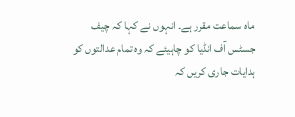ماہ سماعت مقرر ہے۔ انہوں نے کہا کہ چیف جسٹس آف انڈیا کو چاہیئے کہ وہ تمام عدالتوں کو ہدایات جاری کریں کہ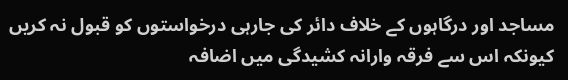مساجد اور درگاہوں کے خلاف دائر کی جارہی درخواستوں کو قبول نہ کریں کیونکہ اس سے فرقہ وارانہ کشیدگی میں اضافہ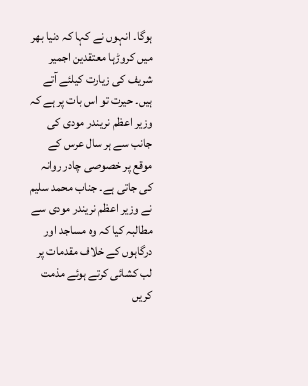ہوگا۔ انہوں نے کہا کہ دنیا بھر میں کروڑہا معتقدین اجمیر شریف کی زیارت کیلئے آتے ہیں۔ حیرت تو اس بات پر ہے کہ وزیر اعظم نریندر مودی کی جانب سے ہر سال عرس کے موقع پر خصوصی چادر روانہ کی جاتی ہے۔ جناب محمد سلیم نے وزیر اعظم نریندر مودی سے مطالبہ کیا کہ وہ مساجد اور درگاہوں کے خلاف مقدمات پر لب کشائی کرتے ہوئے مذمت کریں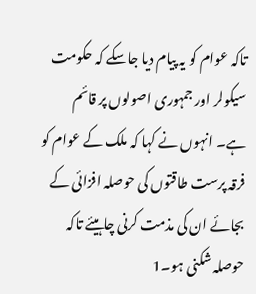تاکہ عوام کو یہ پیام دیا جاسکے کہ حکومت سیکولر اور جمہوری اصولوں پر قائم ہے۔ انہوں نے کہا کہ ملک کے عوام کو فرقہ پرست طاقتوں کی حوصلہ افزائی کے بجائے ان کی مذمت کرنی چاہیئے تاکہ حوصلہ شکنی ہو۔1